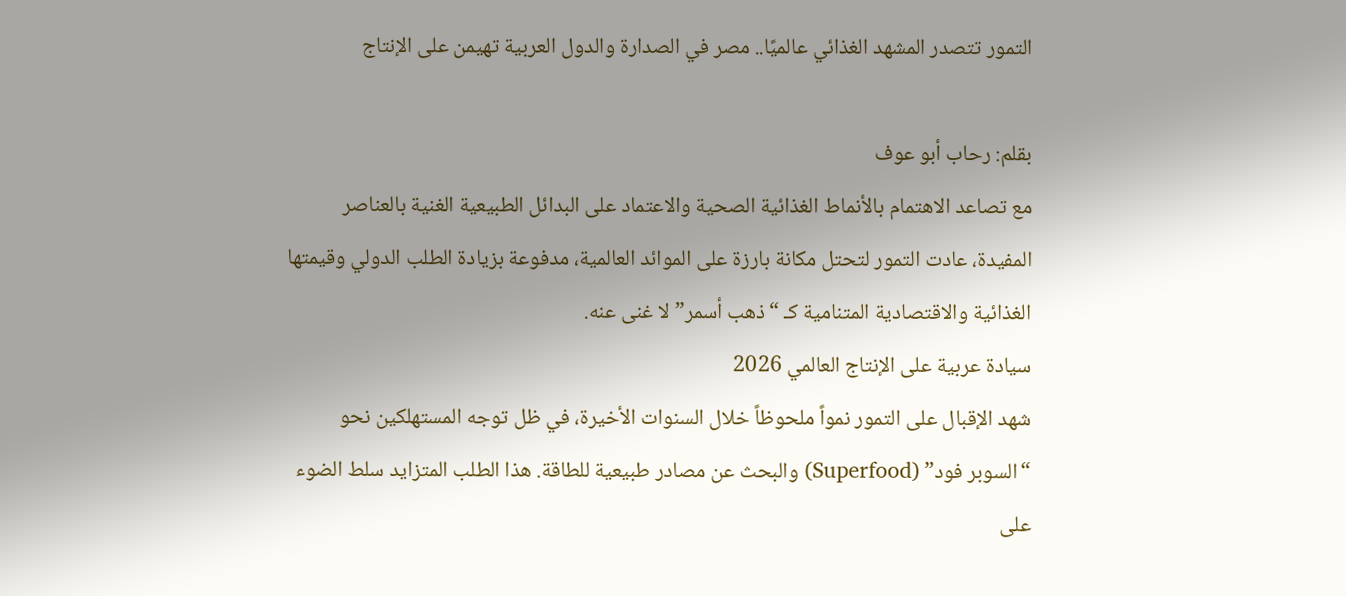التمور تتصدر المشهد الغذائي عالميًا.. مصر في الصدارة والدول العربية تهيمن على الإنتاج

بقلم: رحاب أبو عوف
مع تصاعد الاهتمام بالأنماط الغذائية الصحية والاعتماد على البدائل الطبيعية الغنية بالعناصر المفيدة، عادت التمور لتحتل مكانة بارزة على الموائد العالمية، مدفوعة بزيادة الطلب الدولي وقيمتها الغذائية والاقتصادية المتنامية كـ “ذهب أسمر” لا غنى عنه.
سيادة عربية على الإنتاج العالمي 2026
شهد الإقبال على التمور نمواً ملحوظاً خلال السنوات الأخيرة، في ظل توجه المستهلكين نحو “السوبر فود” (Superfood) والبحث عن مصادر طبيعية للطاقة. هذا الطلب المتزايد سلط الضوء على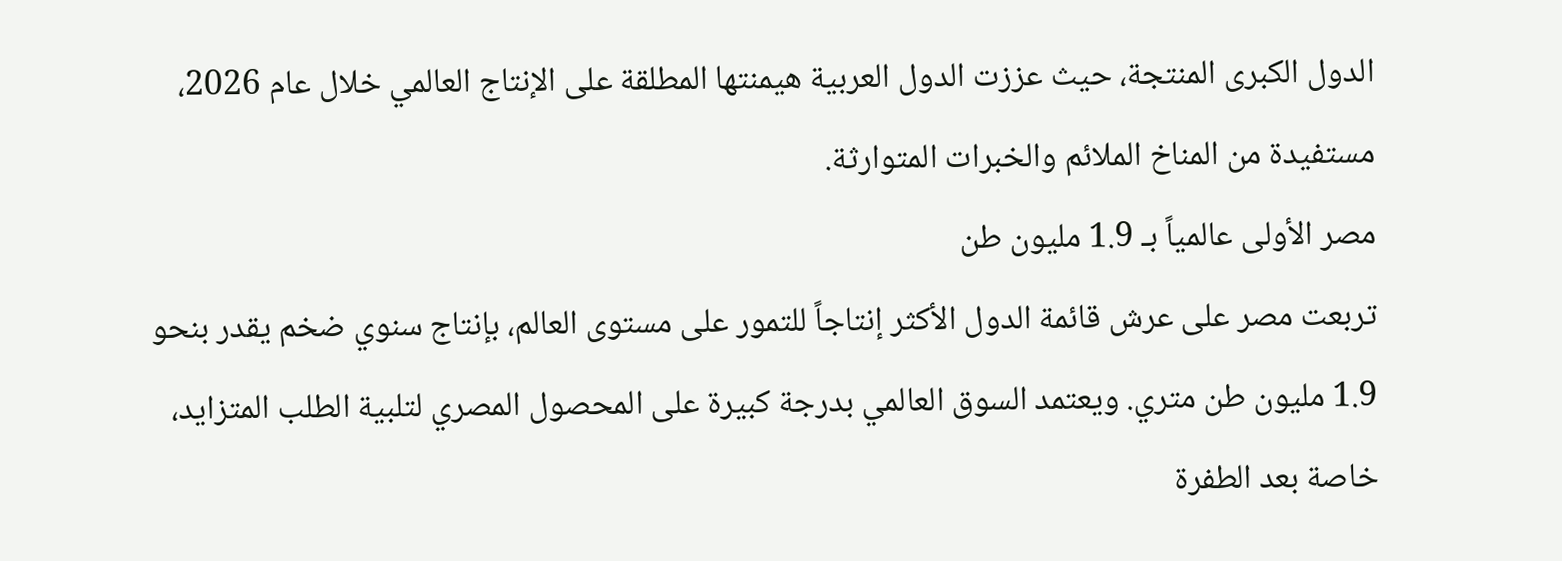الدول الكبرى المنتجة، حيث عززت الدول العربية هيمنتها المطلقة على الإنتاج العالمي خلال عام 2026، مستفيدة من المناخ الملائم والخبرات المتوارثة.
مصر الأولى عالمياً بـ 1.9 مليون طن
تربعت مصر على عرش قائمة الدول الأكثر إنتاجاً للتمور على مستوى العالم، بإنتاج سنوي ضخم يقدر بنحو 1.9 مليون طن متري. ويعتمد السوق العالمي بدرجة كبيرة على المحصول المصري لتلبية الطلب المتزايد، خاصة بعد الطفرة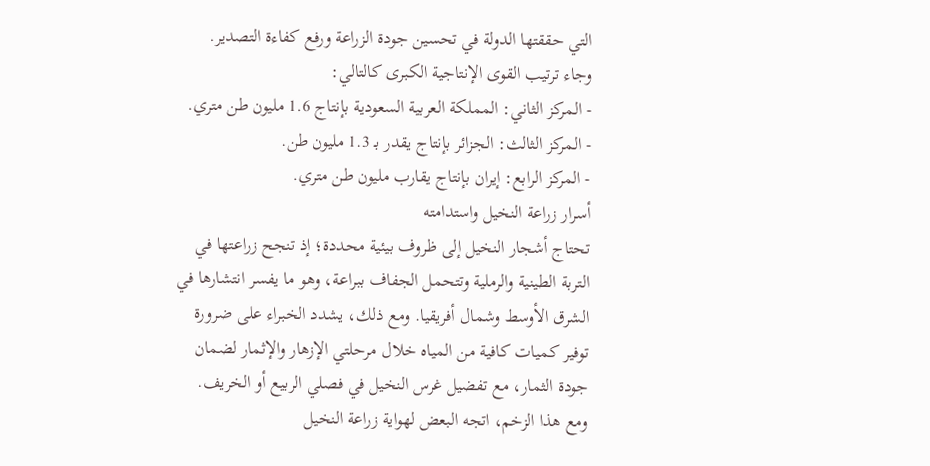التي حققتها الدولة في تحسين جودة الزراعة ورفع كفاءة التصدير.
وجاء ترتيب القوى الإنتاجية الكبرى كالتالي:
- المركز الثاني: المملكة العربية السعودية بإنتاج 1.6 مليون طن متري.
- المركز الثالث: الجزائر بإنتاج يقدر بـ 1.3 مليون طن.
- المركز الرابع: إيران بإنتاج يقارب مليون طن متري.
أسرار زراعة النخيل واستدامته
تحتاج أشجار النخيل إلى ظروف بيئية محددة؛ إذ تنجح زراعتها في التربة الطينية والرملية وتتحمل الجفاف ببراعة، وهو ما يفسر انتشارها في الشرق الأوسط وشمال أفريقيا. ومع ذلك، يشدد الخبراء على ضرورة توفير كميات كافية من المياه خلال مرحلتي الإزهار والإثمار لضمان جودة الثمار، مع تفضيل غرس النخيل في فصلي الربيع أو الخريف.
ومع هذا الزخم، اتجه البعض لهواية زراعة النخيل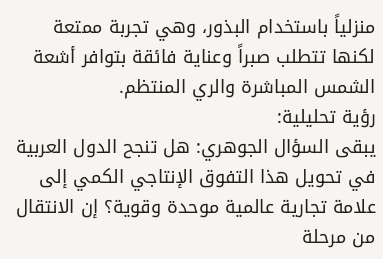منزلياً باستخدام البذور، وهي تجربة ممتعة لكنها تتطلب صبراً وعناية فائقة بتوافر أشعة الشمس المباشرة والري المنتظم.
رؤية تحليلية:
يبقى السؤال الجوهري: هل تنجح الدول العربية في تحويل هذا التفوق الإنتاجي الكمي إلى علامة تجارية عالمية موحدة وقوية؟ إن الانتقال من مرحلة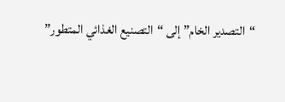“التصدير الخام” إلى “التصنيع الغذائي المتطور”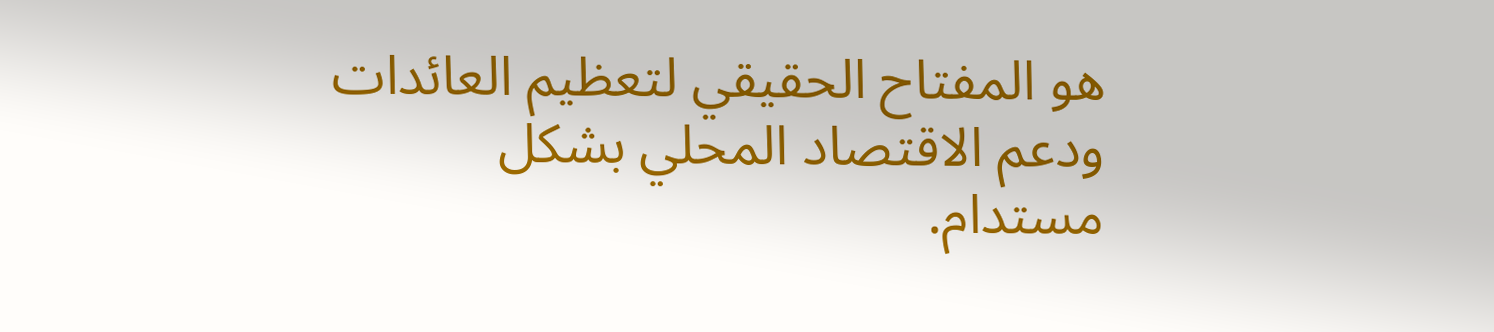هو المفتاح الحقيقي لتعظيم العائدات ودعم الاقتصاد المحلي بشكل مستدام.